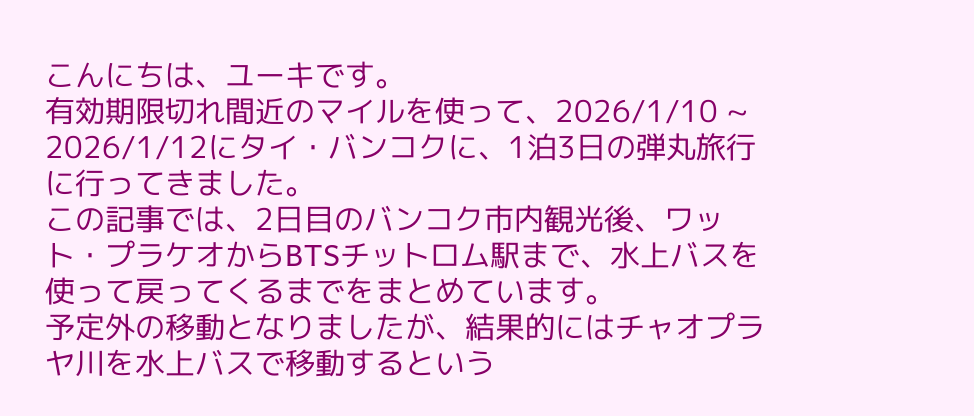こんにちは、ユーキです。
有効期限切れ間近のマイルを使って、2026/1/10 ~ 2026/1/12にタイ・バンコクに、1泊3日の弾丸旅行に行ってきました。
この記事では、2日目のバンコク市内観光後、ワット・プラケオからBTSチットロム駅まで、水上バスを使って戻ってくるまでをまとめています。
予定外の移動となりましたが、結果的にはチャオプラヤ川を水上バスで移動するという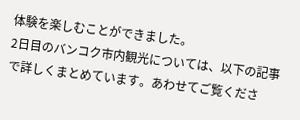体験を楽しむことができました。
2日目のバンコク市内観光については、以下の記事で詳しくまとめています。あわせてご覧くださ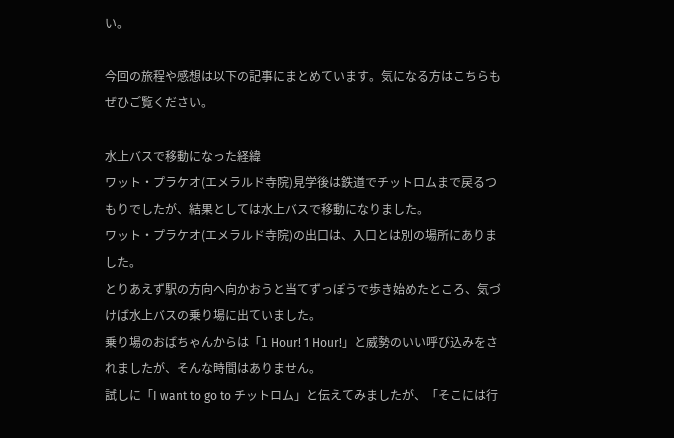い。

今回の旅程や感想は以下の記事にまとめています。気になる方はこちらもぜひご覧ください。

水上バスで移動になった経緯
ワット・プラケオ(エメラルド寺院)見学後は鉄道でチットロムまで戻るつもりでしたが、結果としては水上バスで移動になりました。
ワット・プラケオ(エメラルド寺院)の出口は、入口とは別の場所にありました。
とりあえず駅の方向へ向かおうと当てずっぽうで歩き始めたところ、気づけば水上バスの乗り場に出ていました。
乗り場のおばちゃんからは「1 Hour! 1 Hour!」と威勢のいい呼び込みをされましたが、そんな時間はありません。
試しに「I want to go to チットロム」と伝えてみましたが、「そこには行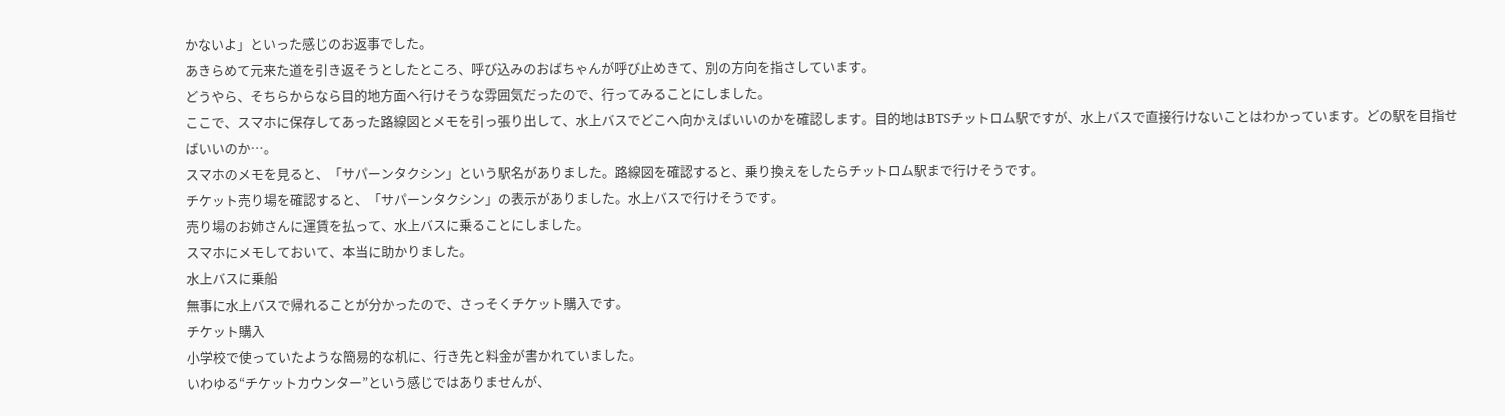かないよ」といった感じのお返事でした。
あきらめて元来た道を引き返そうとしたところ、呼び込みのおばちゃんが呼び止めきて、別の方向を指さしています。
どうやら、そちらからなら目的地方面へ行けそうな雰囲気だったので、行ってみることにしました。
ここで、スマホに保存してあった路線図とメモを引っ張り出して、水上バスでどこへ向かえばいいのかを確認します。目的地はBTSチットロム駅ですが、水上バスで直接行けないことはわかっています。どの駅を目指せばいいのか…。
スマホのメモを見ると、「サパーンタクシン」という駅名がありました。路線図を確認すると、乗り換えをしたらチットロム駅まで行けそうです。
チケット売り場を確認すると、「サパーンタクシン」の表示がありました。水上バスで行けそうです。
売り場のお姉さんに運賃を払って、水上バスに乗ることにしました。
スマホにメモしておいて、本当に助かりました。
水上バスに乗船
無事に水上バスで帰れることが分かったので、さっそくチケット購入です。
チケット購入
小学校で使っていたような簡易的な机に、行き先と料金が書かれていました。
いわゆる“チケットカウンター”という感じではありませんが、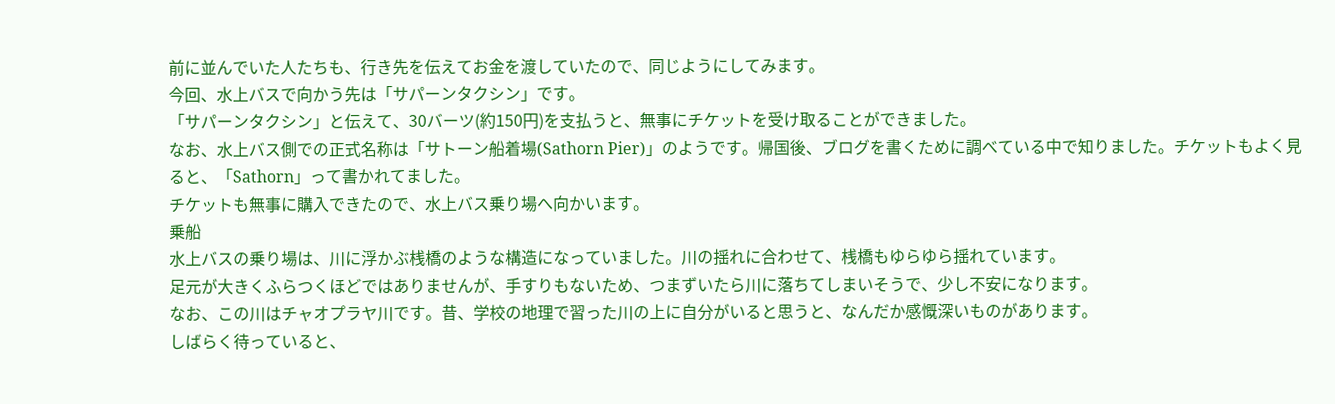前に並んでいた人たちも、行き先を伝えてお金を渡していたので、同じようにしてみます。
今回、水上バスで向かう先は「サパーンタクシン」です。
「サパーンタクシン」と伝えて、30バーツ(約150円)を支払うと、無事にチケットを受け取ることができました。
なお、水上バス側での正式名称は「サトーン船着場(Sathorn Pier)」のようです。帰国後、ブログを書くために調べている中で知りました。チケットもよく見ると、「Sathorn」って書かれてました。
チケットも無事に購入できたので、水上バス乗り場へ向かいます。
乗船
水上バスの乗り場は、川に浮かぶ桟橋のような構造になっていました。川の揺れに合わせて、桟橋もゆらゆら揺れています。
足元が大きくふらつくほどではありませんが、手すりもないため、つまずいたら川に落ちてしまいそうで、少し不安になります。
なお、この川はチャオプラヤ川です。昔、学校の地理で習った川の上に自分がいると思うと、なんだか感慨深いものがあります。
しばらく待っていると、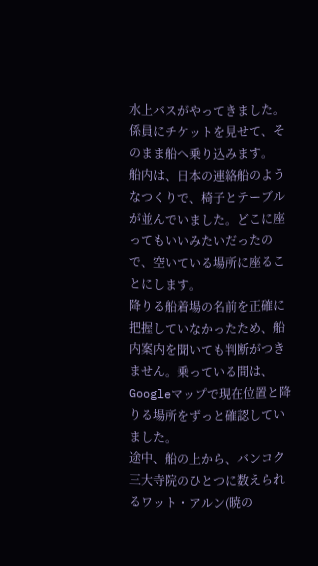水上バスがやってきました。
係員にチケットを見せて、そのまま船へ乗り込みます。
船内は、日本の連絡船のようなつくりで、椅子とテーブルが並んでいました。どこに座ってもいいみたいだったので、空いている場所に座ることにします。
降りる船着場の名前を正確に把握していなかったため、船内案内を聞いても判断がつきません。乗っている間は、Googleマップで現在位置と降りる場所をずっと確認していました。
途中、船の上から、バンコク三大寺院のひとつに数えられるワット・アルン(暁の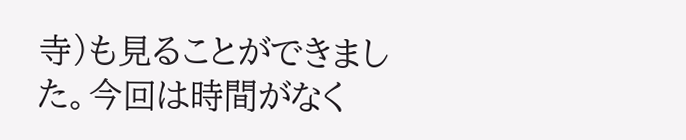寺)も見ることができました。今回は時間がなく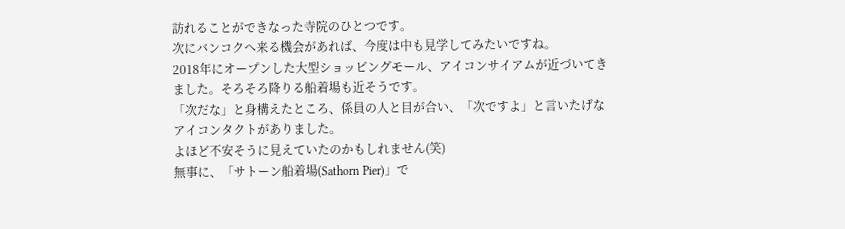訪れることができなった寺院のひとつです。
次にバンコクへ来る機会があれば、今度は中も見学してみたいですね。
2018年にオープンした大型ショッピングモール、アイコンサイアムが近づいてきました。そろそろ降りる船着場も近そうです。
「次だな」と身構えたところ、係員の人と目が合い、「次ですよ」と言いたげなアイコンタクトがありました。
よほど不安そうに見えていたのかもしれません(笑)
無事に、「サトーン船着場(Sathorn Pier)」で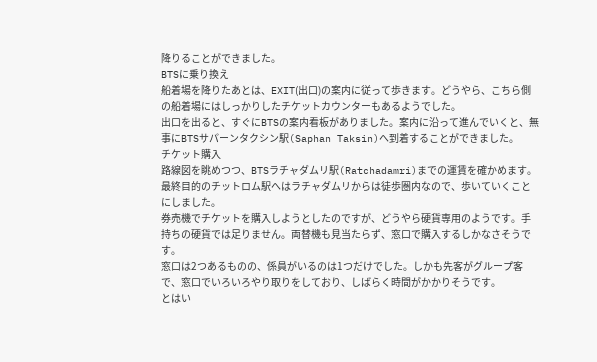降りることができました。
BTSに乗り換え
船着場を降りたあとは、EXIT(出口)の案内に従って歩きます。どうやら、こちら側の船着場にはしっかりしたチケットカウンターもあるようでした。
出口を出ると、すぐにBTSの案内看板がありました。案内に沿って進んでいくと、無事にBTSサパーンタクシン駅(Saphan Taksin)へ到着することができました。
チケット購入
路線図を眺めつつ、BTSラチャダムリ駅(Ratchadamri)までの運賃を確かめます。最終目的のチットロム駅へはラチャダムリからは徒歩圏内なので、歩いていくことにしました。
券売機でチケットを購入しようとしたのですが、どうやら硬貨専用のようです。手持ちの硬貨では足りません。両替機も見当たらず、窓口で購入するしかなさそうです。
窓口は2つあるものの、係員がいるのは1つだけでした。しかも先客がグループ客で、窓口でいろいろやり取りをしており、しばらく時間がかかりそうです。
とはい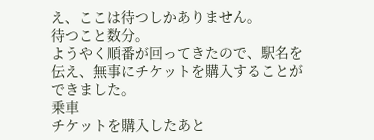え、ここは待つしかありません。
待つこと数分。
ようやく順番が回ってきたので、駅名を伝え、無事にチケットを購入することができました。
乗車
チケットを購入したあと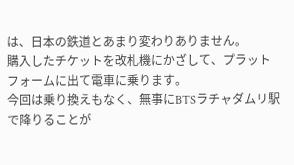は、日本の鉄道とあまり変わりありません。
購入したチケットを改札機にかざして、プラットフォームに出て電車に乗ります。
今回は乗り換えもなく、無事にBTSラチャダムリ駅で降りることが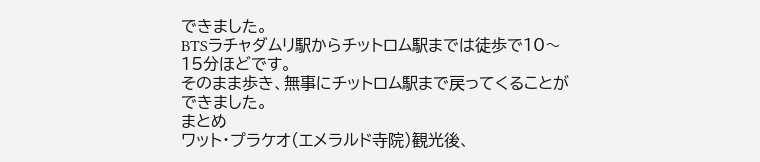できました。
BTSラチャダムリ駅からチットロム駅までは徒歩で10〜15分ほどです。
そのまま歩き、無事にチットロム駅まで戻ってくることができました。
まとめ
ワット・プラケオ(エメラルド寺院)観光後、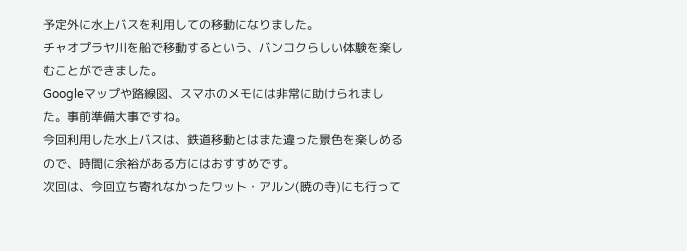予定外に水上バスを利用しての移動になりました。
チャオプラヤ川を船で移動するという、バンコクらしい体験を楽しむことができました。
Googleマップや路線図、スマホのメモには非常に助けられました。事前準備大事ですね。
今回利用した水上バスは、鉄道移動とはまた違った景色を楽しめるので、時間に余裕がある方にはおすすめです。
次回は、今回立ち寄れなかったワット・アルン(暁の寺)にも行って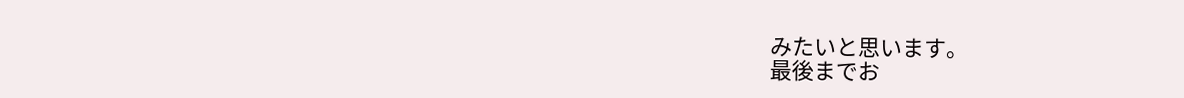みたいと思います。
最後までお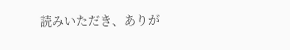読みいただき、ありが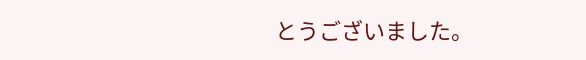とうございました。